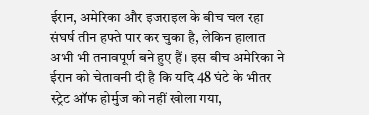ईरान, अमेरिका और इजराइल के बीच चल रहा संघर्ष तीन हफ्ते पार कर चुका है, लेकिन हालात अभी भी तनावपूर्ण बने हुए हैं। इस बीच अमेरिका ने ईरान को चेतावनी दी है कि यदि 48 घंटे के भीतर स्ट्रेट ऑफ होर्मुज को नहीं खोला गया,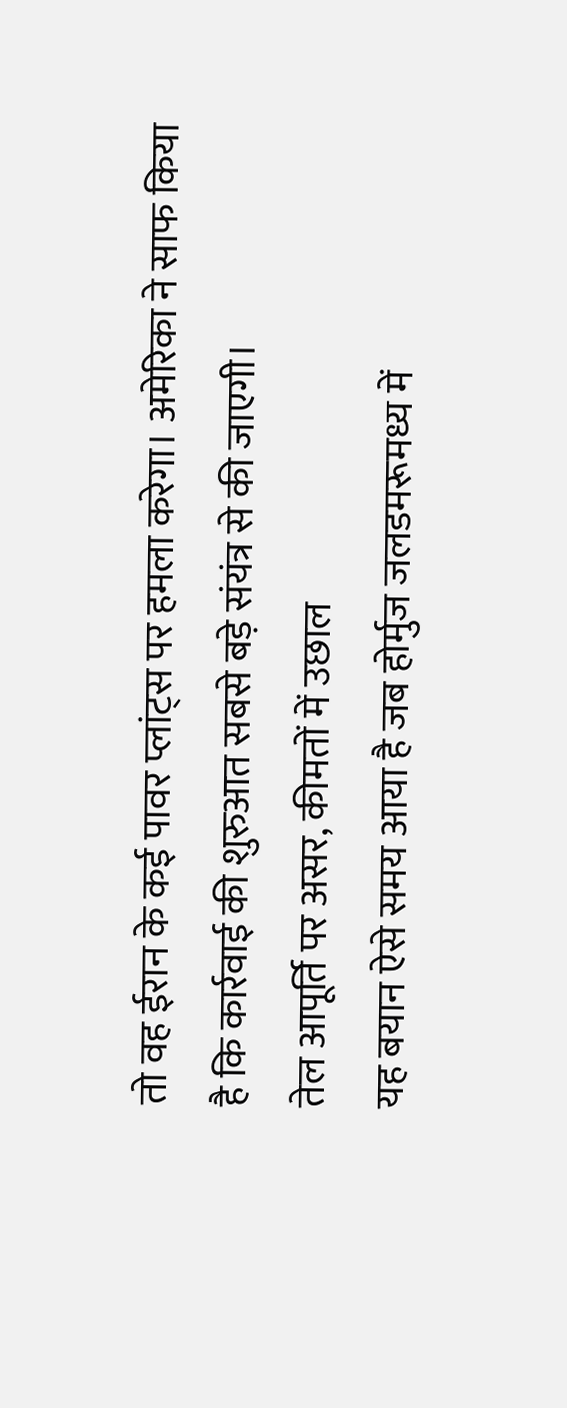तो वह ईरान के कई पावर प्लांट्स पर हमला करेगा। अमेरिका ने साफ किया है कि कार्रवाई की शुरुआत सबसे बड़े संयंत्र से की जाएगी।
तेल आपूर्ति पर असर, कीमतों में उछाल
यह बयान ऐसे समय आया है जब होर्मुज जलडमरूमध्य में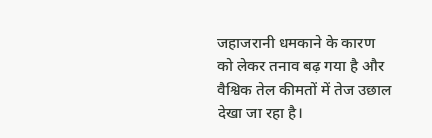जहाजरानी धमकाने के कारण को लेकर तनाव बढ़ गया है और वैश्विक तेल कीमतों में तेज उछाल देखा जा रहा है।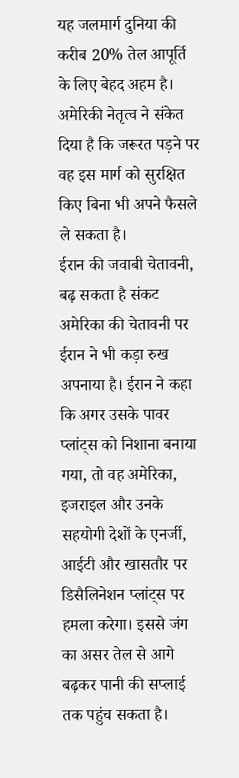यह जलमार्ग दुनिया की करीब 20% तेल आपूर्ति के लिए बेहद अहम है। अमेरिकी नेतृत्व ने संकेत दिया है कि जरूरत पड़ने पर वह इस मार्ग को सुरक्षित किए बिना भी अपने फैसले ले सकता है।
ईरान की जवाबी चेतावनी, बढ़ सकता है संकट
अमेरिका की चेतावनी पर ईरान ने भी कड़ा रुख अपनाया है। ईरान ने कहा कि अगर उसके पावर प्लांट्स को निशाना बनाया गया, तो वह अमेरिका, इजराइल और उनके सहयोगी देशों के एनर्जी, आईटी और खासतौर पर डिसैलिनेशन प्लांट्स पर हमला करेगा। इससे जंग का असर तेल से आगे बढ़कर पानी की सप्लाई तक पहुंच सकता है।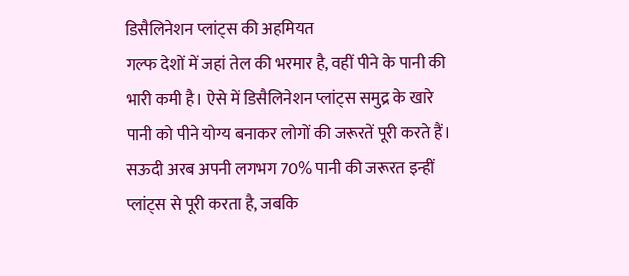डिसैलिनेशन प्लांट्स की अहमियत
गल्फ देशों में जहां तेल की भरमार है, वहीं पीने के पानी की भारी कमी है। ऐसे में डिसैलिनेशन प्लांट्स समुद्र के खारे पानी को पीने योग्य बनाकर लोगों की जरूरतें पूरी करते हैं। सऊदी अरब अपनी लगभग 70% पानी की जरूरत इन्हीं प्लांट्स से पूरी करता है, जबकि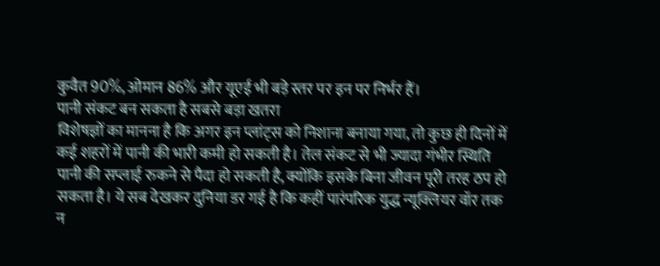कुवैत 90%, ओमान 86% और यूएई भी बड़े स्तर पर इन पर निर्भर हैं।
पानी संकट बन सकता है सबसे बड़ा खतरा
विशेषज्ञों का मानना है कि अगर इन प्लांट्स को निशाना बनाया गया, तो कुछ ही दिनों में कई शहरों में पानी की भारी कमी हो सकती है। तेल संकट से भी ज्यादा गंभीर स्थिति पानी की सप्लाई रुकने से पैदा हो सकती है, क्योंकि इसके बिना जीवन पूरी तरह ठप हो सकता है। ये सब देखकर दुनिया डर गई है कि कहीं पारंपरिक युद्ध न्यूक्लियर वॉर तक न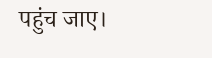पहुंच जाए।